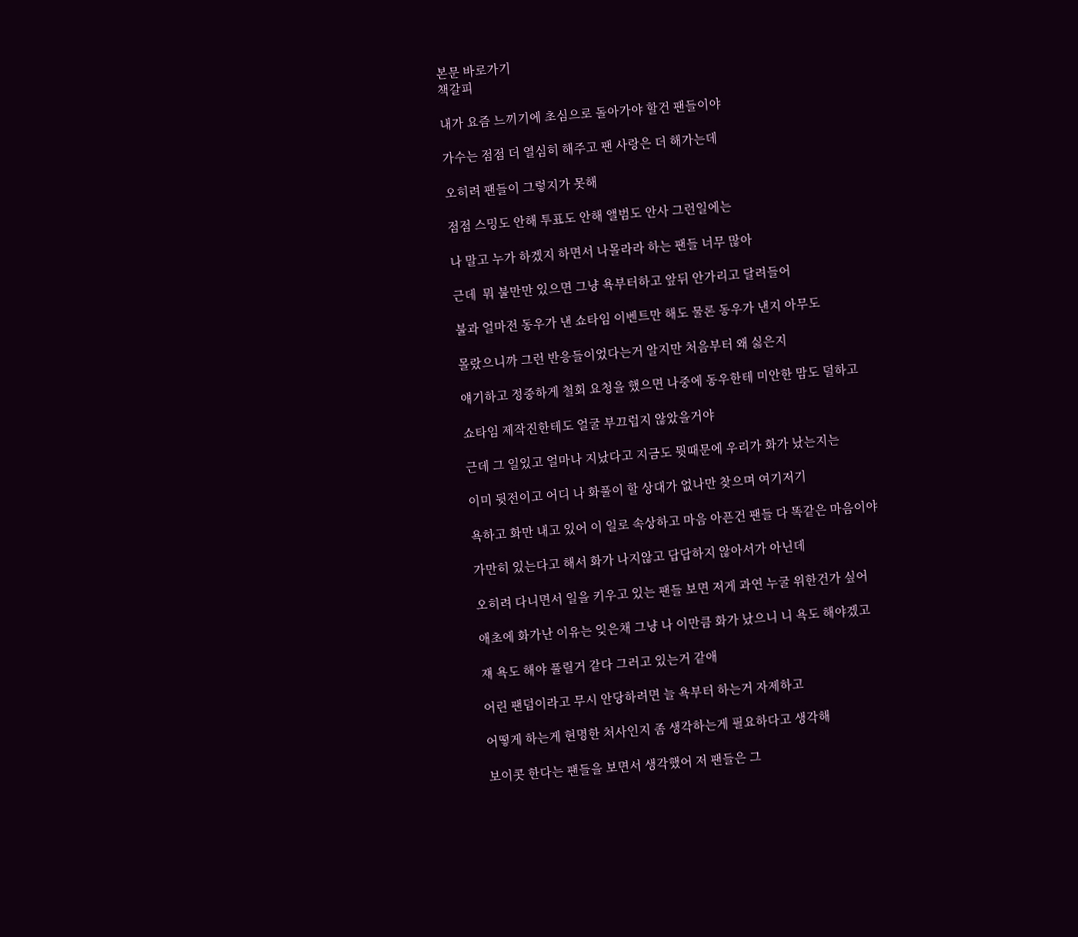본문 바로가기
책갈피

내가 요즘 느끼기에 초심으로 돌아가야 할건 팬들이야

가수는 점점 더 열심히 해주고 팬 사랑은 더 해가는데

오히려 팬들이 그렇지가 못해

점점 스밍도 안해 투표도 안해 앨범도 안사 그런일에는

나 말고 누가 하겠지 하면서 나몰라라 하는 팬들 너무 많아

근데  뭐 불만만 있으면 그냥 욕부터하고 앞뒤 안가리고 달려들어

불과 얼마전 동우가 낸 쇼타임 이벤트만 해도 물론 동우가 낸지 아무도

몰랐으니까 그런 반응들이었다는거 알지만 처음부터 왜 싫은지

얘기하고 정중하게 철회 요청을 했으면 나중에 동우한테 미안한 맘도 덜하고

쇼타임 제작진한테도 얼굴 부끄럽지 않았을거야

근데 그 일있고 얼마나 지났다고 지금도 뭣때문에 우리가 화가 났는지는

이미 뒷전이고 어디 나 화풀이 할 상대가 없나만 찾으며 여기저기

욕하고 화만 내고 있어 이 일로 속상하고 마음 아픈건 팬들 다 똑같은 마음이야

가만히 있는다고 해서 화가 나지않고 답답하지 않아서가 아닌데

오히려 다니면서 일을 키우고 있는 팬들 보면 저게 과연 누굴 위한건가 싶어

애초에 화가난 이유는 잊은채 그냥 나 이만큼 화가 났으니 니 욕도 해야겠고

쟤 욕도 해야 풀릴거 같다 그러고 있는거 같애

어린 팬덤이라고 무시 안당하려면 늘 욕부터 하는거 자제하고

어떻게 하는게 현명한 처사인지 좀 생각하는게 필요하다고 생각해

보이콧 한다는 팬들을 보면서 생각했어 저 팬들은 그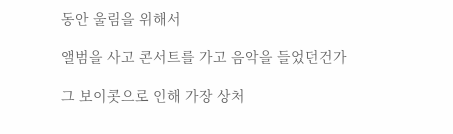동안 울림을 위해서

앨범을 사고 콘서트를 가고 음악을 들었던건가

그 보이콧으로 인해 가장 상처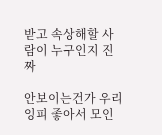받고 속상해할 사람이 누구인지 진짜

안보이는건가 우리 잉피 좋아서 모인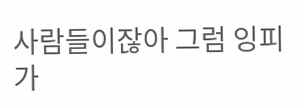사람들이잖아 그럼 잉피가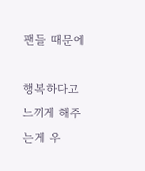팬들 때문에

행복하다고 느끼게 해주는게 우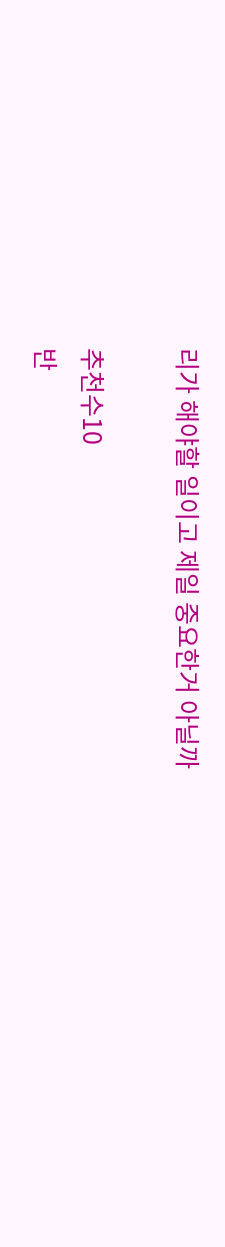리가 해야할 일이고 제일 중요한거 아닐까

추천수10
반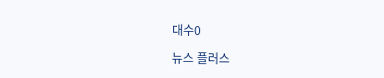대수0

뉴스 플러스